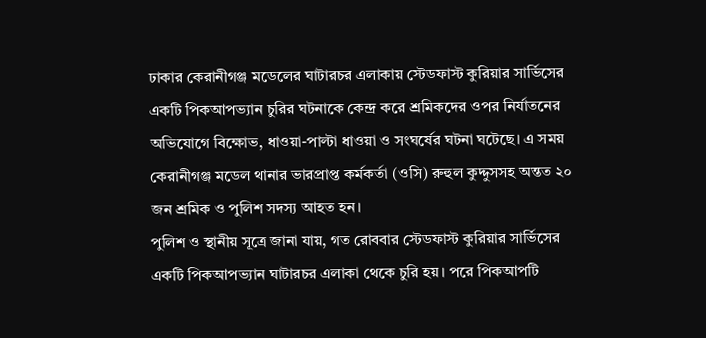ঢাকার কেরানীগঞ্জ মডেলের ঘাটারচর এলাকায় স্টেডফাস্ট কুরিয়ার সার্ভিসের একটি পিকআপভ্যান চুরির ঘটনাকে কেন্দ্র করে শ্রমিকদের ওপর নির্যাতনের অভিযোগে বিক্ষোভ, ধাওয়া-পাল্টা ধাওয়া ও সংঘর্ষের ঘটনা ঘটেছে। এ সময় কেরানীগঞ্জ মডেল থানার ভারপ্রাপ্ত কর্মকর্তা (ওসি) রুহুল কুদ্দুসসহ অন্তত ২০ জন শ্রমিক ও পুলিশ সদস্য আহত হন।
পুলিশ ও স্থানীয় সূত্রে জানা যায়, গত রোববার স্টেডফাস্ট কুরিয়ার সার্ভিসের একটি পিকআপভ্যান ঘাটারচর এলাকা থেকে চুরি হয়। পরে পিকআপটি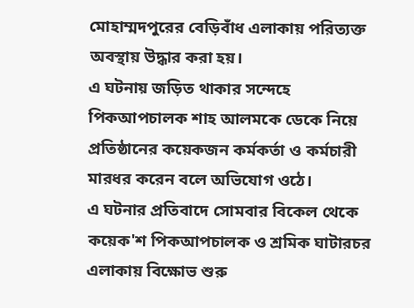মোহাম্মদপুরের বেড়িবাঁধ এলাকায় পরিত্যক্ত অবস্থায় উদ্ধার করা হয়।
এ ঘটনায় জড়িত থাকার সন্দেহে পিকআপচালক শাহ আলমকে ডেকে নিয়ে প্রতিষ্ঠানের কয়েকজন কর্মকর্তা ও কর্মচারী মারধর করেন বলে অভিযোগ ওঠে।
এ ঘটনার প্রতিবাদে সোমবার বিকেল থেকে কয়েক'শ পিকআপচালক ও শ্রমিক ঘাটারচর এলাকায় বিক্ষোভ শুরু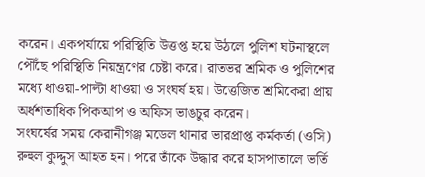করেন। একপর্যায়ে পরিস্থিতি উত্তপ্ত হয়ে উঠলে পুলিশ ঘটনাস্থলে পৌঁছে পরিস্থিতি নিয়ন্ত্রণের চেষ্টা করে। রাতভর শ্রমিক ও পুলিশের মধ্যে ধাওয়া-পাল্টা ধাওয়া ও সংঘর্ষ হয়। উত্তেজিত শ্রমিকেরা প্রায় অর্ধশতাধিক পিকআপ ও অফিস ভাঙচুর করেন।
সংঘর্ষের সময় কেরানীগঞ্জ মডেল থানার ভারপ্রাপ্ত কর্মকর্তা (ওসি) রুহুল কুদ্দুস আহত হন। পরে তাঁকে উদ্ধার করে হাসপাতালে ভর্তি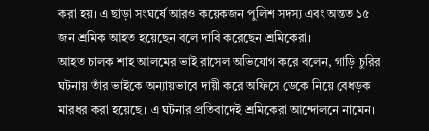করা হয়। এ ছাড়া সংঘর্ষে আরও কয়েকজন পুলিশ সদস্য এবং অন্তত ১৫ জন শ্রমিক আহত হয়েছেন বলে দাবি করেছেন শ্রমিকেরা।
আহত চালক শাহ আলমের ভাই রাসেল অভিযোগ করে বলেন, গাড়ি চুরির ঘটনায় তাঁর ভাইকে অন্যায়ভাবে দায়ী করে অফিসে ডেকে নিয়ে বেধড়ক মারধর করা হয়েছে। এ ঘটনার প্রতিবাদেই শ্রমিকেরা আন্দোলনে নামেন।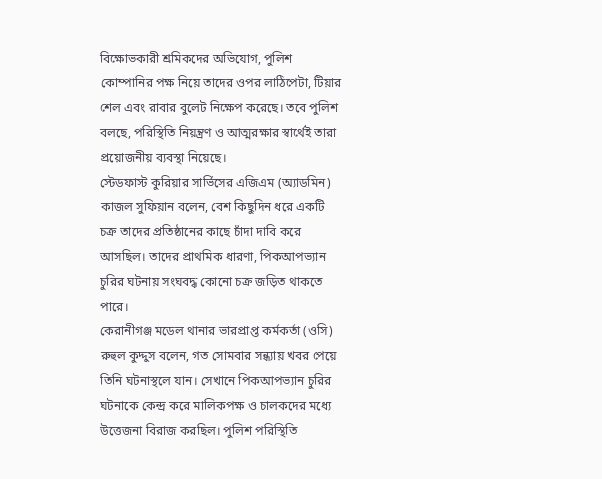বিক্ষোভকারী শ্রমিকদের অভিযোগ, পুলিশ কোম্পানির পক্ষ নিয়ে তাদের ওপর লাঠিপেটা, টিয়ার শেল এবং রাবার বুলেট নিক্ষেপ করেছে। তবে পুলিশ বলছে, পরিস্থিতি নিয়ন্ত্রণ ও আত্মরক্ষার স্বার্থেই তারা প্রয়োজনীয় ব্যবস্থা নিয়েছে।
স্টেডফাস্ট কুরিয়ার সার্ভিসের এজিএম (অ্যাডমিন) কাজল সুফিয়ান বলেন, বেশ কিছুদিন ধরে একটি চক্র তাদের প্রতিষ্ঠানের কাছে চাঁদা দাবি করে আসছিল। তাদের প্রাথমিক ধারণা, পিকআপভ্যান চুরির ঘটনায় সংঘবদ্ধ কোনো চক্র জড়িত থাকতে পারে।
কেরানীগঞ্জ মডেল থানার ভারপ্রাপ্ত কর্মকর্তা (ওসি) রুহুল কুদ্দুস বলেন, গত সোমবার সন্ধ্যায় খবর পেয়ে তিনি ঘটনাস্থলে যান। সেখানে পিকআপভ্যান চুরির ঘটনাকে কেন্দ্র করে মালিকপক্ষ ও চালকদের মধ্যে উত্তেজনা বিরাজ করছিল। পুলিশ পরিস্থিতি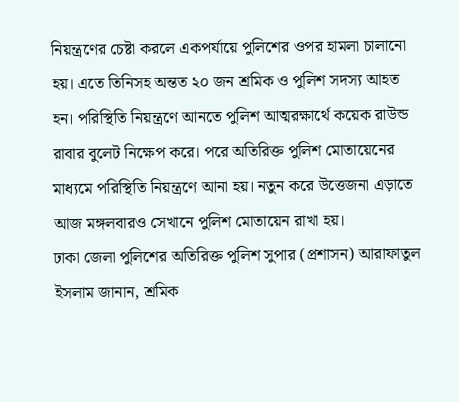নিয়ন্ত্রণের চেষ্টা করলে একপর্যায়ে পুলিশের ওপর হামলা চালানো হয়। এতে তিনিসহ অন্তত ২০ জন শ্রমিক ও পুলিশ সদস্য আহত হন। পরিস্থিতি নিয়ন্ত্রণে আনতে পুলিশ আত্মরক্ষার্থে কয়েক রাউন্ড রাবার বুলেট নিক্ষেপ করে। পরে অতিরিক্ত পুলিশ মোতায়েনের মাধ্যমে পরিস্থিতি নিয়ন্ত্রণে আনা হয়। নতুন করে উত্তেজনা এড়াতে আজ মঙ্গলবারও সেখানে পুলিশ মোতায়েন রাখা হয়।
ঢাকা জেলা পুলিশের অতিরিক্ত পুলিশ সুপার (প্রশাসন) আরাফাতুল ইসলাম জানান, শ্রমিক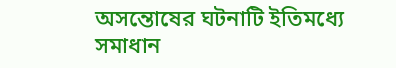অসন্তোষের ঘটনাটি ইতিমধ্যে সমাধান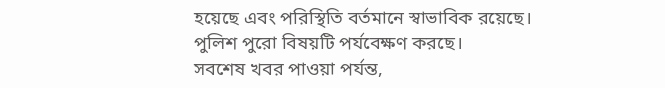হয়েছে এবং পরিস্থিতি বর্তমানে স্বাভাবিক রয়েছে। পুলিশ পুরো বিষয়টি পর্যবেক্ষণ করছে।
সবশেষ খবর পাওয়া পর্যন্ত,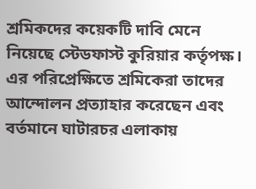শ্রমিকদের কয়েকটি দাবি মেনে নিয়েছে স্টেডফাস্ট কুরিয়ার কর্তৃপক্ষ। এর পরিপ্রেক্ষিতে শ্রমিকেরা তাদের আন্দোলন প্রত্যাহার করেছেন এবং বর্তমানে ঘাটারচর এলাকায়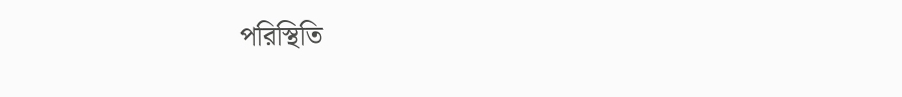পরিস্থিতি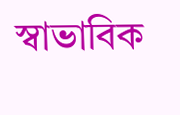স্বাভাবিক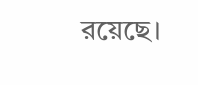রয়েছে।